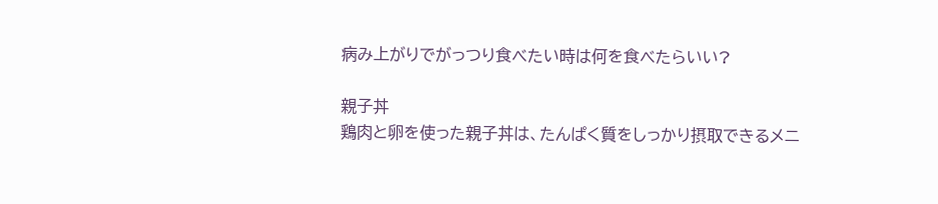病み上がりでがっつり食べたい時は何を食べたらいい?

親子丼
鶏肉と卵を使った親子丼は、たんぱく質をしっかり摂取できるメニ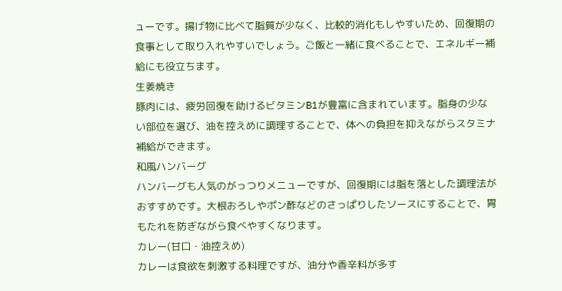ューです。揚げ物に比べて脂質が少なく、比較的消化もしやすいため、回復期の食事として取り入れやすいでしょう。ご飯と一緒に食べることで、エネルギー補給にも役立ちます。
生姜焼き
豚肉には、疲労回復を助けるビタミンB1が豊富に含まれています。脂身の少ない部位を選び、油を控えめに調理することで、体への負担を抑えながらスタミナ補給ができます。
和風ハンバーグ
ハンバーグも人気のがっつりメニューですが、回復期には脂を落とした調理法がおすすめです。大根おろしやポン酢などのさっぱりしたソースにすることで、胃もたれを防ぎながら食べやすくなります。
カレー(甘口・油控えめ)
カレーは食欲を刺激する料理ですが、油分や香辛料が多す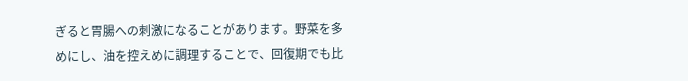ぎると胃腸への刺激になることがあります。野菜を多めにし、油を控えめに調理することで、回復期でも比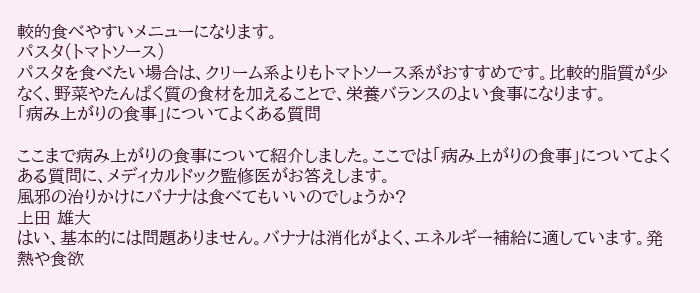較的食べやすいメニューになります。
パスタ(トマトソース)
パスタを食べたい場合は、クリーム系よりもトマトソース系がおすすめです。比較的脂質が少なく、野菜やたんぱく質の食材を加えることで、栄養バランスのよい食事になります。
「病み上がりの食事」についてよくある質問

ここまで病み上がりの食事について紹介しました。ここでは「病み上がりの食事」についてよくある質問に、メディカルドック監修医がお答えします。
風邪の治りかけにバナナは食べてもいいのでしょうか?
上田 雄大
はい、基本的には問題ありません。バナナは消化がよく、エネルギー補給に適しています。発熱や食欲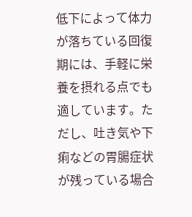低下によって体力が落ちている回復期には、手軽に栄養を摂れる点でも適しています。ただし、吐き気や下痢などの胃腸症状が残っている場合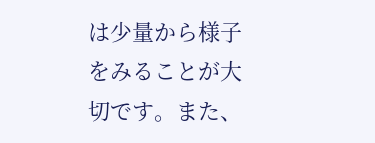は少量から様子をみることが大切です。また、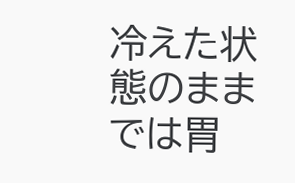冷えた状態のままでは胃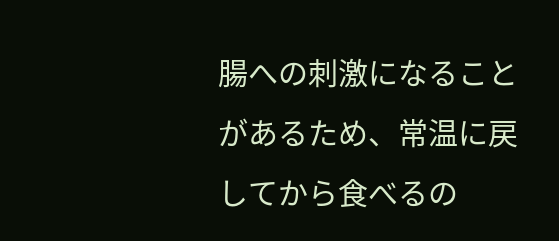腸への刺激になることがあるため、常温に戻してから食べるの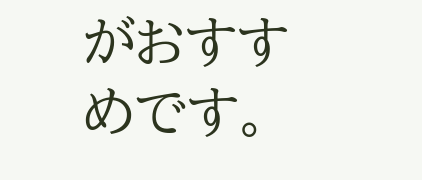がおすすめです。